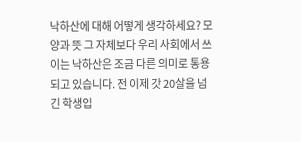낙하산에 대해 어떻게 생각하세요? 모양과 뜻 그 자체보다 우리 사회에서 쓰이는 낙하산은 조금 다른 의미로 통용되고 있습니다. 전 이제 갓 20살을 넘긴 학생입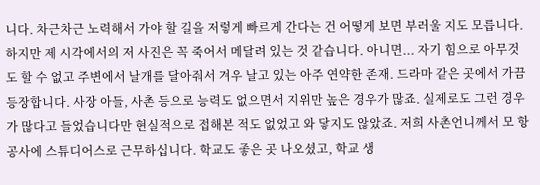니다. 차근차근 노력해서 가야 할 길을 저렇게 빠르게 간다는 건 어떻게 보면 부러울 지도 모릅니다. 하지만 제 시각에서의 저 사진은 꼭 죽어서 메달려 있는 것 같습니다. 아니면... 자기 힘으로 아무것도 할 수 없고 주변에서 날개를 달아줘서 겨우 날고 있는 아주 연약한 존재. 드라마 같은 곳에서 가끔 등장합니다. 사장 아들, 사촌 등으로 능력도 없으면서 지위만 높은 경우가 많죠. 실제로도 그런 경우가 많다고 들었습니다만 현실적으로 접해본 적도 없었고 와 닿지도 않았죠. 저희 사촌언니께서 모 항공사에 스튜디어스로 근무하십니다. 학교도 좋은 곳 나오셨고, 학교 생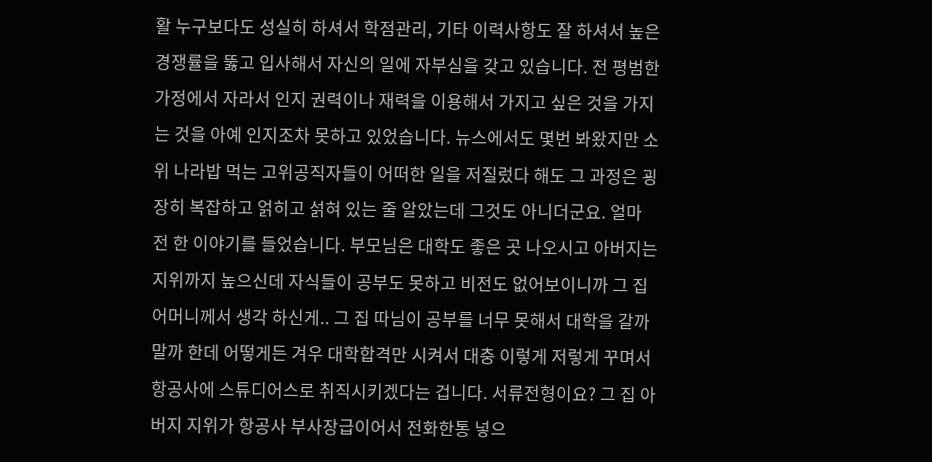활 누구보다도 성실히 하셔서 학점관리, 기타 이력사항도 잘 하셔서 높은 경쟁률을 뚫고 입사해서 자신의 일에 자부심을 갖고 있습니다. 전 평범한 가정에서 자라서 인지 권력이나 재력을 이용해서 가지고 싶은 것을 가지는 것을 아예 인지조차 못하고 있었습니다. 뉴스에서도 몇번 봐왔지만 소위 나라밥 먹는 고위공직자들이 어떠한 일을 저질렀다 해도 그 과정은 굉장히 복잡하고 얽히고 섥혀 있는 줄 알았는데 그것도 아니더군요. 얼마 전 한 이야기를 들었습니다. 부모님은 대학도 좋은 곳 나오시고 아버지는 지위까지 높으신데 자식들이 공부도 못하고 비전도 없어보이니까 그 집 어머니께서 생각 하신게.. 그 집 따님이 공부를 너무 못해서 대학을 갈까말까 한데 어떻게든 겨우 대학합격만 시켜서 대충 이렇게 저렇게 꾸며서 항공사에 스튜디어스로 취직시키겠다는 겁니다. 서류전형이요? 그 집 아버지 지위가 항공사 부사장급이어서 전화한통 넣으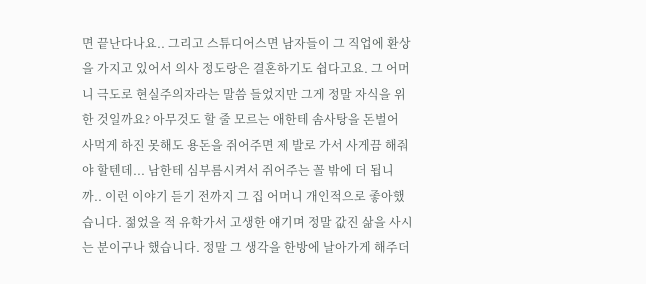면 끝난다나요.. 그리고 스튜디어스면 남자들이 그 직업에 환상을 가지고 있어서 의사 정도랑은 결혼하기도 쉽다고요. 그 어머니 극도로 현실주의자라는 말씀 들었지만 그게 정말 자식을 위한 것일까요? 아무것도 할 줄 모르는 애한테 솜사탕을 돈벌어 사먹게 하진 못해도 용돈을 쥐어주면 제 발로 가서 사게끔 해줘야 할텐데... 남한테 심부름시켜서 쥐어주는 꼴 밖에 더 됩니까.. 이런 이야기 듣기 전까지 그 집 어머니 개인적으로 좋아했습니다. 젊었을 적 유학가서 고생한 얘기며 정말 값진 삶을 사시는 분이구나 했습니다. 정말 그 생각을 한방에 날아가게 해주더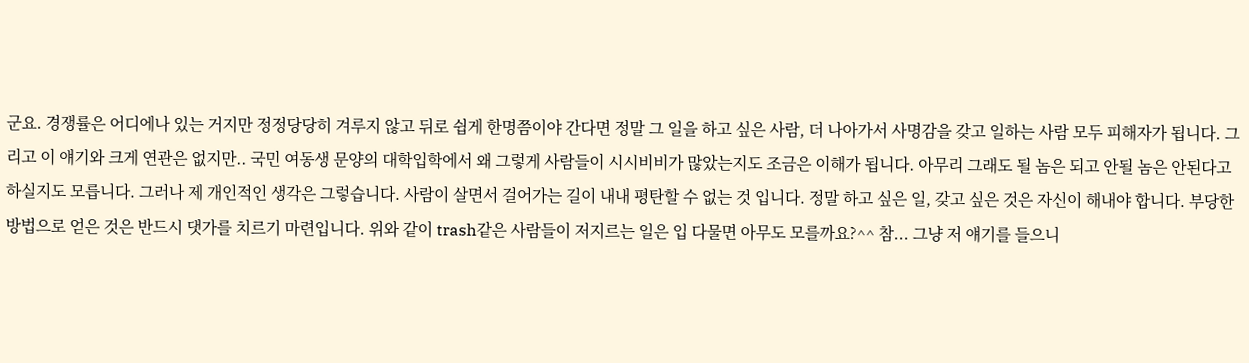군요. 경쟁률은 어디에나 있는 거지만 정정당당히 겨루지 않고 뒤로 쉽게 한명쯤이야 간다면 정말 그 일을 하고 싶은 사람, 더 나아가서 사명감을 갖고 일하는 사람 모두 피해자가 됩니다. 그리고 이 얘기와 크게 연관은 없지만.. 국민 여동생 문양의 대학입학에서 왜 그렇게 사람들이 시시비비가 많았는지도 조금은 이해가 됩니다. 아무리 그래도 될 놈은 되고 안될 놈은 안된다고 하실지도 모릅니다. 그러나 제 개인적인 생각은 그렇습니다. 사람이 살면서 걸어가는 길이 내내 평탄할 수 없는 것 입니다. 정말 하고 싶은 일, 갖고 싶은 것은 자신이 해내야 합니다. 부당한 방법으로 얻은 것은 반드시 댓가를 치르기 마련입니다. 위와 같이 trash같은 사람들이 저지르는 일은 입 다물면 아무도 모를까요?^^ 참... 그냥 저 얘기를 들으니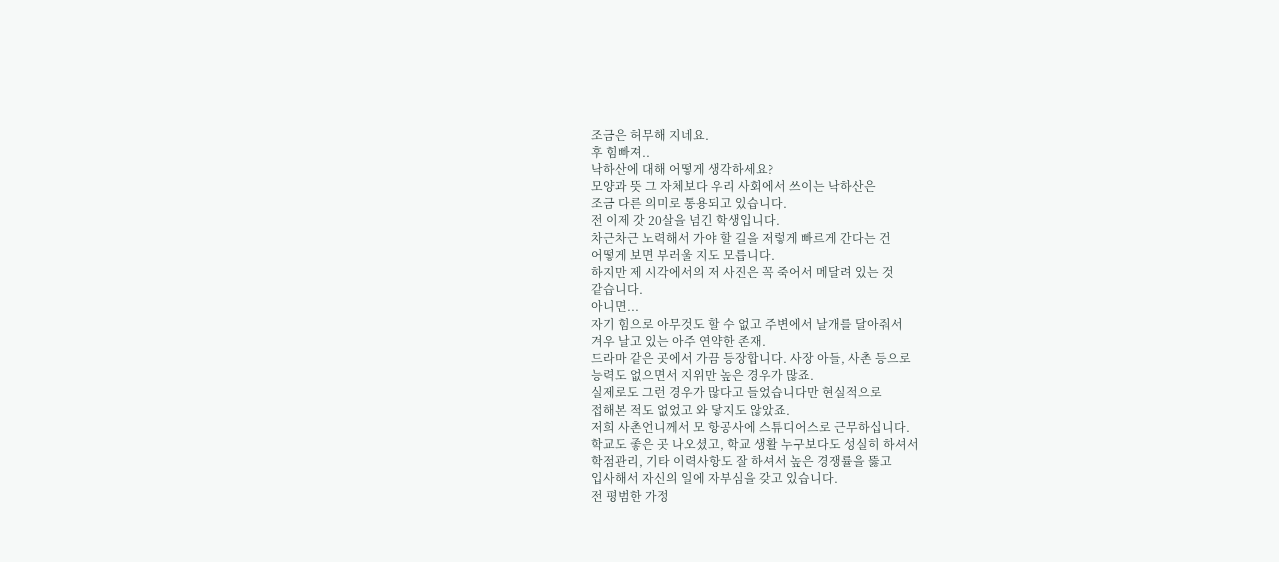조금은 허무해 지네요.
후 힘빠져..
낙하산에 대해 어떻게 생각하세요?
모양과 뜻 그 자체보다 우리 사회에서 쓰이는 낙하산은
조금 다른 의미로 통용되고 있습니다.
전 이제 갓 20살을 넘긴 학생입니다.
차근차근 노력해서 가야 할 길을 저렇게 빠르게 간다는 건
어떻게 보면 부러울 지도 모릅니다.
하지만 제 시각에서의 저 사진은 꼭 죽어서 메달려 있는 것
같습니다.
아니면...
자기 힘으로 아무것도 할 수 없고 주변에서 날개를 달아줘서
겨우 날고 있는 아주 연약한 존재.
드라마 같은 곳에서 가끔 등장합니다. 사장 아들, 사촌 등으로
능력도 없으면서 지위만 높은 경우가 많죠.
실제로도 그런 경우가 많다고 들었습니다만 현실적으로
접해본 적도 없었고 와 닿지도 않았죠.
저희 사촌언니께서 모 항공사에 스튜디어스로 근무하십니다.
학교도 좋은 곳 나오셨고, 학교 생활 누구보다도 성실히 하셔서
학점관리, 기타 이력사항도 잘 하셔서 높은 경쟁률을 뚫고
입사해서 자신의 일에 자부심을 갖고 있습니다.
전 평범한 가정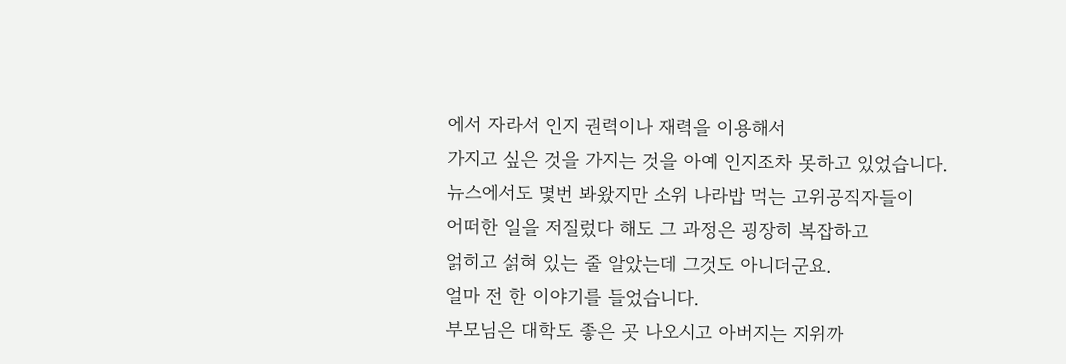에서 자라서 인지 권력이나 재력을 이용해서
가지고 싶은 것을 가지는 것을 아예 인지조차 못하고 있었습니다.
뉴스에서도 몇번 봐왔지만 소위 나라밥 먹는 고위공직자들이
어떠한 일을 저질렀다 해도 그 과정은 굉장히 복잡하고
얽히고 섥혀 있는 줄 알았는데 그것도 아니더군요.
얼마 전 한 이야기를 들었습니다.
부모님은 대학도 좋은 곳 나오시고 아버지는 지위까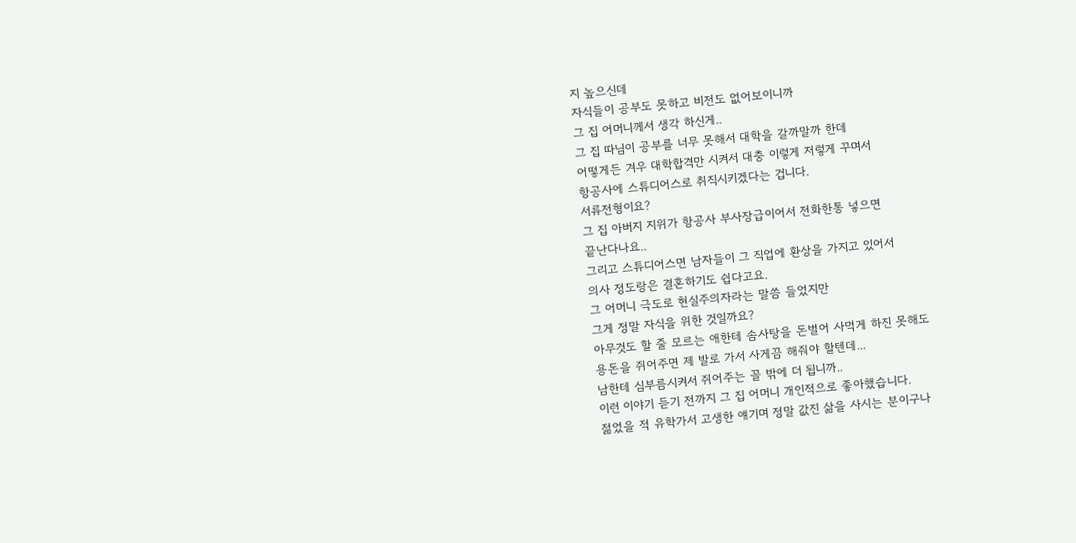지 높으신데
자식들이 공부도 못하고 비전도 없어보이니까
그 집 어머니께서 생각 하신게..
그 집 따님이 공부를 너무 못해서 대학을 갈까말까 한데
어떻게든 겨우 대학합격만 시켜서 대충 이렇게 저렇게 꾸며서
항공사에 스튜디어스로 취직시키겠다는 겁니다.
서류전형이요?
그 집 아버지 지위가 항공사 부사장급이어서 전화한통 넣으면
끝난다나요..
그리고 스튜디어스면 남자들이 그 직업에 환상을 가지고 있어서
의사 정도랑은 결혼하기도 쉽다고요.
그 어머니 극도로 현실주의자라는 말씀 들었지만
그게 정말 자식을 위한 것일까요?
아무것도 할 줄 모르는 애한테 솜사탕을 돈벌어 사먹게 하진 못해도
용돈을 쥐어주면 제 발로 가서 사게끔 해줘야 할텐데...
남한테 심부름시켜서 쥐어주는 꼴 밖에 더 됩니까..
이런 이야기 듣기 전까지 그 집 어머니 개인적으로 좋아했습니다.
젊었을 적 유학가서 고생한 얘기며 정말 값진 삶을 사시는 분이구나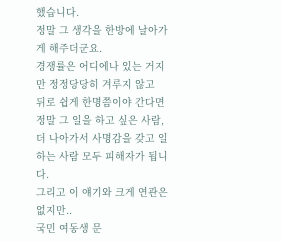했습니다.
정말 그 생각을 한방에 날아가게 해주더군요.
경쟁률은 어디에나 있는 거지만 정정당당히 겨루지 않고
뒤로 쉽게 한명쯤이야 간다면 정말 그 일을 하고 싶은 사람,
더 나아가서 사명감을 갖고 일하는 사람 모두 피해자가 됩니다.
그리고 이 얘기와 크게 연관은 없지만..
국민 여동생 문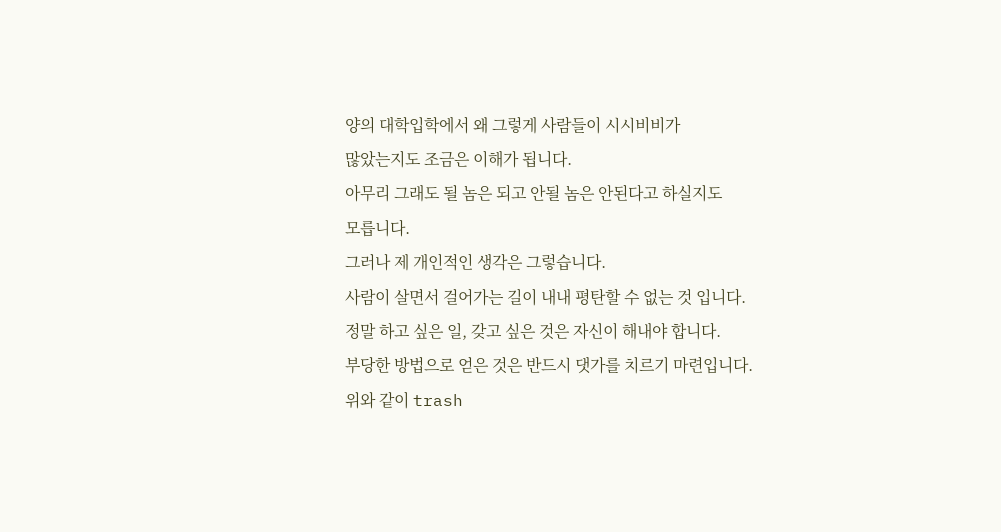양의 대학입학에서 왜 그렇게 사람들이 시시비비가
많았는지도 조금은 이해가 됩니다.
아무리 그래도 될 놈은 되고 안될 놈은 안된다고 하실지도
모릅니다.
그러나 제 개인적인 생각은 그렇습니다.
사람이 살면서 걸어가는 길이 내내 평탄할 수 없는 것 입니다.
정말 하고 싶은 일, 갖고 싶은 것은 자신이 해내야 합니다.
부당한 방법으로 얻은 것은 반드시 댓가를 치르기 마련입니다.
위와 같이 trash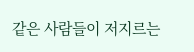같은 사람들이 저지르는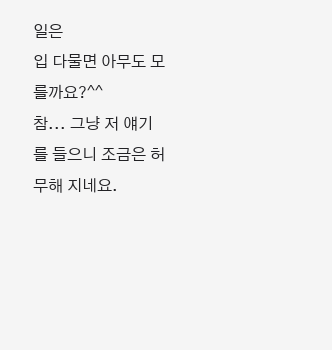일은
입 다물면 아무도 모를까요?^^
참... 그냥 저 얘기를 들으니 조금은 허무해 지네요.